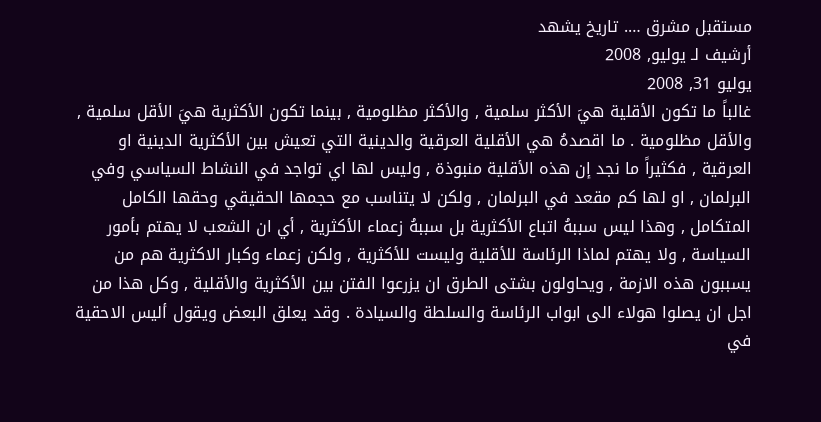مستقبل مشرق …. تاريخ يشهد
أرشيف لـ يوليو, 2008
يوليو 31, 2008
غالباً ما تكون الأقلية هيَ الأكثر سلمية , والأكثر مظلومية , بينما تكون الأكثرية هيَ الأقل سلمية , والأقل مظلومية . ما اقصدهُ هي الأقلية العرقية والدينية التي تعيش بين الأكثرية الدينية او العرقية , فكثيراً ما نجد إن هذه الأقلية منبوذة , وليس لها اي تواجد في النشاط السياسي وفي البرلمان , او لها كم مقعد في البرلمان , ولكن لا يتناسب مع حجمها الحقيقي وحقها الكامل المتكامل , وهذا ليس سببهُ اتباع الأكثرية بل سببهُ زعماء الأكثرية , أي ان الشعب لا يهتم بأمور السياسة , ولا يهتم لماذا الرئاسة للأقلية وليست للأكثرية , ولكن زعماء وكبار الاكثرية هم من يسببون هذه الازمة , ويحاولون بشتى الطرق ان يزرعوا الفتن بين الأكثرية والأقلية , وكل هذا من اجل ان يصلوا هولاء الى ابواب الرئاسة والسلطة والسيادة . وقد يعلق البعض ويقول أليس الاحقية في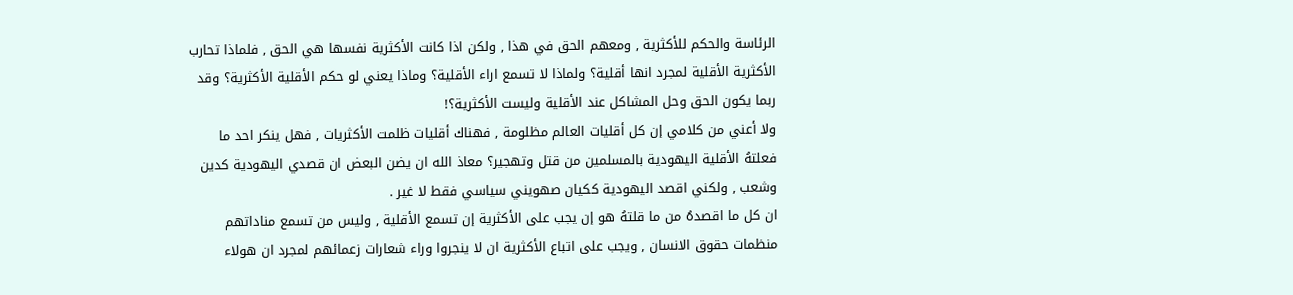الرئاسة والحكم للأكثرية , ومعهم الحق في هذا , ولكن اذا كانت الأكثرية نفسها هي الحق , فلماذا تحارب الأكثرية الأقلية لمجرد انها أقلية؟ ولماذا لا تسمع اراء الأقلية؟ وماذا يعني لو حكم الأقلية الأكثرية؟ وقد ربما يكون الحق وحل المشاكل عند الأقلية وليست الأكثرية؟!
ولا أعني من كلامي إن كل أقليات العالم مظلومة , فهناك أقليات ظلمت الأكثريات , فهل ينكر احد ما فعلتهُ الأقلية اليهودية بالمسلمين من قتل وتهجير؟ معاذ الله ان يضن البعض ان قصدي اليهودية كدين وشعب , ولكني اقصد اليهودية ككيان صهويني سياسي فقط لا غير .
ان كل ما اقصدهُ من ما قلتهُ هو إن يجب على الأكثرية إن تسمع الأقلية , وليس من تسمع مناداتهم منظمات حقوق الانسان , ويجب على اتباع الأكثرية ان لا ينجروا وراء شعارات زعمائهم لمجرد ان هولاء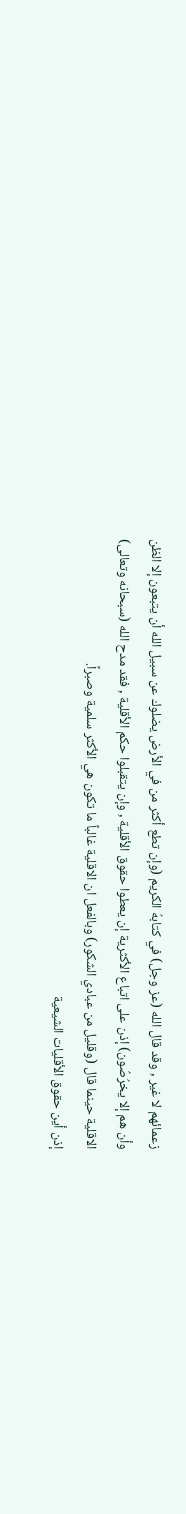زعمائهم لا غير , وقد قال الله (عز وجل) في كتابهُ الكريم (وإن تطع أكثر من في الأرض يضلوك عن سبيل الله أن يتبعون إلا الظن وأن هم إلا يخرُصُون) إذن على اتباع الأكثرية إن يعطوا حقوق الأقلية , وإن يتقبلوا حكم الأقلية , فقد مدح الله (سبحانه وتعالى) الاقلية حينما قال (وقليل من عبادي الشكور) وبالفعل ان الاقلية غالباً ما تكون هي الأكثر سلمية وصبراً.
إذن أين حقوق الأقليات الشيعية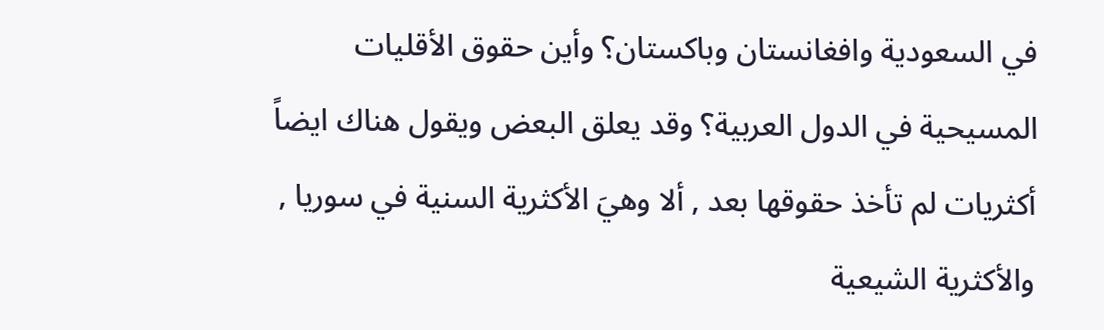في السعودية وافغانستان وباكستان؟ وأين حقوق الأقليات المسيحية في الدول العربية؟ وقد يعلق البعض ويقول هناك ايضاً أكثريات لم تأخذ حقوقها بعد , ألا وهيَ الأكثرية السنية في سوريا , والأكثرية الشيعية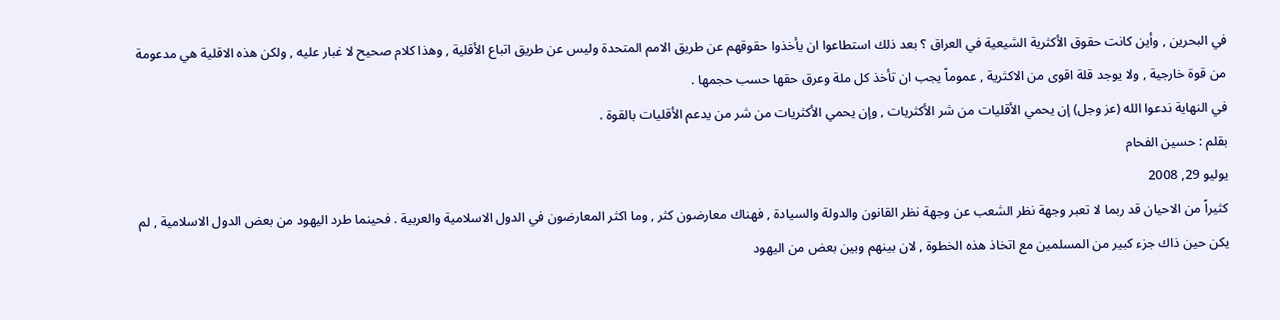في البحرين , وأين كانت حقوق الأكثرية الشيعية في العراق ؟ بعد ذلك استطاعوا ان يأخذوا حقوقهم عن طريق الامم المتحدة وليس عن طريق اتباع الأقلية , وهذا كلام صحيح لا غبار عليه , ولكن هذه الاقلية هي مدعومة من قوة خارجية , ولا يوجد قلة اقوى من الاكثرية , عموماً يجب ان تأخذ كل ملة وعرق حقها حسب حجمها .
في النهاية ندعوا الله (عز وجل) إن يحمي الأقليات من شر الأكثريات , وإن يحمي الأكثريات من شر من يدعم الأقليات بالقوة .
بقلم : حسين الفحام
يوليو 29, 2008
كثيراً من الاحيان قد ربما لا تعبر وجهة نظر الشعب عن وجهة نظر القانون والدولة والسيادة , فهناك معارضون كثر , وما اكثر المعارضون في الدول الاسلامية والعربية . فحينما طرد اليهود من بعض الدول الاسلامية , لم يكن حين ذاك جزء كبير من المسلمين مع اتخاذ هذه الخطوة , لان بينهم وبين بعض من اليهود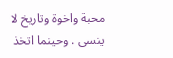محبة واخوة وتاريخ لا ينسى . وحينما اتخذ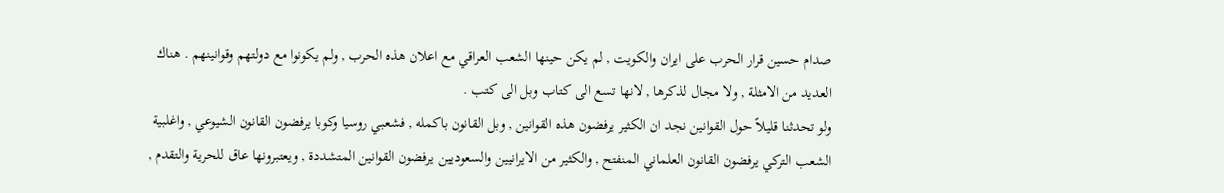صدام حسين قرار الحرب على ايران والكويت , لم يكن حينها الشعب العراقي مع اعلان هذه الحرب , ولم يكونوا مع دولتهم وقوانينهم . هناك العديد من الامثلة , ولا مجال لذكرها , لانها تسع الى كتاب وبل الى كتب .
ولو تحدثنا قليلاً حول القوانين نجد ان الكثير يرفضون هذه القوانين , وبل القانون باكمله , فشعبي روسيا وكوبا يرفضون القانون الشيوعي , واغلبية الشعب التركي يرفضون القانون العلماني المنفتح , والكثير من الايرانيين والسعوديين يرفضون القوانين المتشددة , ويعتبرونها عاق للحرية والتقدم ,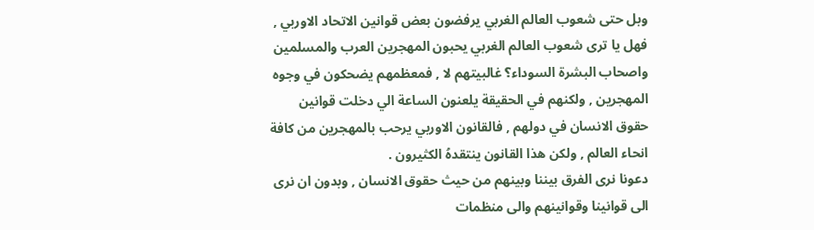وبل حتى شعوب العالم الغربي يرفضون بعض قوانين الاتحاد الاوربي , فهل يا ترى شعوب العالم الغربي يحبون المهجرين العرب والمسلمين واصحاب البشرة السوداء؟ غالبيتهم لا , فمعظمهم يضحكون في وجوه المهجرين , ولكنهم في الحقيقة يلعنون الساعة الي دخلت قوانين حقوق الانسان في دولهم , فالقانون الاوربي يرحب بالمهجرين من كافة انحاء العالم , ولكن هذا القانون ينتقدهُ الكثيرون .
دعونا نرى الفرق بيننا وبينهم من حيث حقوق الانسان , وبدون ان نرى الى قوانينا وقوانينهم والى منظمات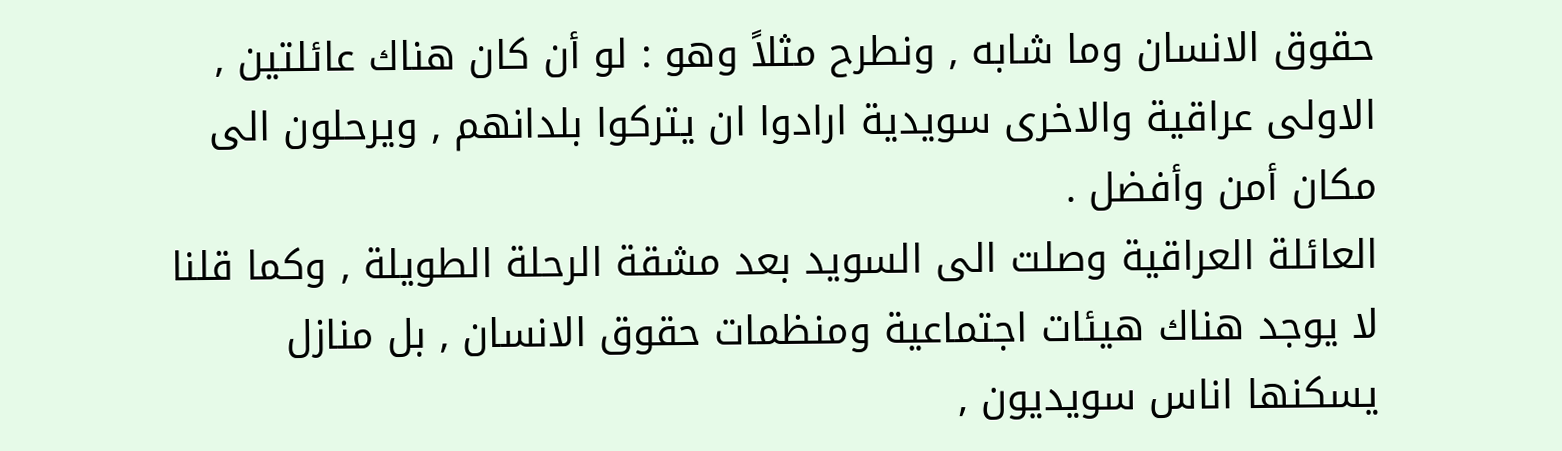حقوق الانسان وما شابه , ونطرح مثلاً وهو : لو أن كان هناك عائلتين , الاولى عراقية والاخرى سويدية ارادوا ان يتركوا بلدانهم , ويرحلون الى مكان أمن وأفضل .
العائلة العراقية وصلت الى السويد بعد مشقة الرحلة الطويلة , وكما قلنا لا يوجد هناك هيئات اجتماعية ومنظمات حقوق الانسان , بل منازل يسكنها اناس سويديون ,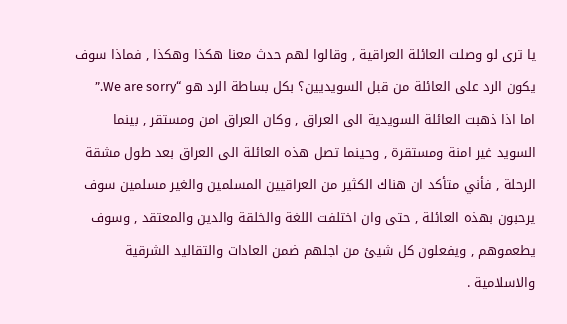يا ترى لو وصلت العائلة العراقية , وقالوا لهم حدث معنا هكذا وهكذا , فماذا سوف يكون الرد على العائلة من قبل السويديين؟ بكل بساطة الرد هو “We are sorry.” اما اذا ذهبت العائلة السويدية الى العراق , وكان العراق امن ومستقر , بينما السويد غير امنة ومستقرة , وحينما تصل هذه العائلة الى العراق بعد طول مشقة الرحلة , فأني متأكد ان هناك الكثير من العراقيين المسلمين والغير مسلمين سوف يرحبون بهذه العائلة , حتى وان اختلفت اللغة والخلقة والدين والمعتقد , وسوف يطعموهم , ويفعلون كل شيئ من اجلهم ضمن العادات والتقاليد الشرقية والاسلامية .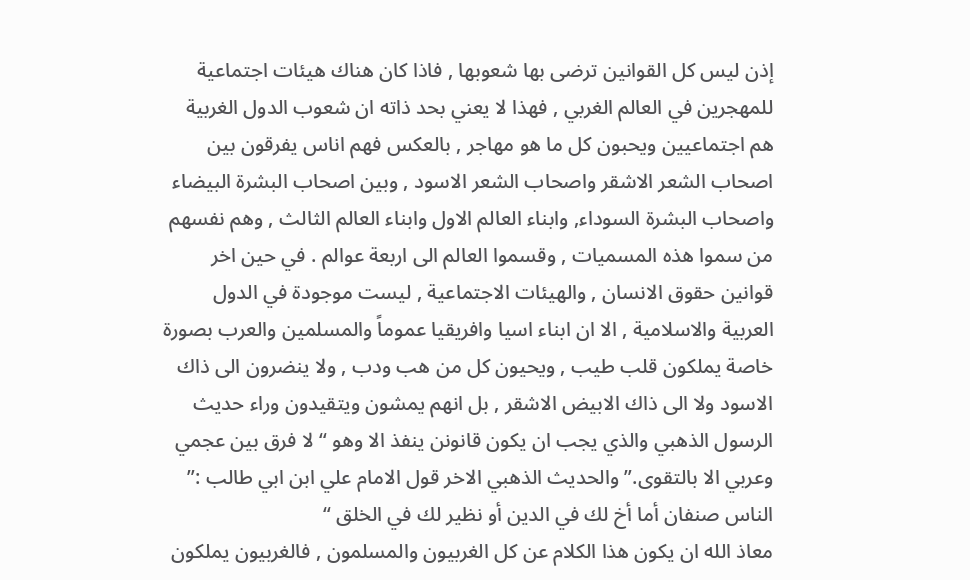إذن ليس كل القوانين ترضى بها شعوبها , فاذا كان هناك هيئات اجتماعية للمهجرين في العالم الغربي , فهذا لا يعني بحد ذاته ان شعوب الدول الغربية هم اجتماعيين ويحبون كل ما هو مهاجر , بالعكس فهم اناس يفرقون بين اصحاب الشعر الاشقر واصحاب الشعر الاسود , وبين اصحاب البشرة البيضاء واصحاب البشرة السوداء, وابناء العالم الاول وابناء العالم الثالث , وهم نفسهم من سموا هذه المسميات , وقسموا العالم الى اربعة عوالم . في حين اخر قوانين حقوق الانسان , والهيئات الاجتماعية , ليست موجودة في الدول العربية والاسلامية , الا ان ابناء اسيا وافريقيا عموماً والمسلمين والعرب بصورة خاصة يملكون قلب طيب , ويحيون كل من هب ودب , ولا ينضرون الى ذاك الاسود ولا الى ذاك الابيض الاشقر , بل انهم يمشون ويتقيدون وراء حديث الرسول الذهبي والذي يجب ان يكون قانونن ينفذ الا وهو “لا فرق بين عجمي وعربي الا بالتقوى.” والحديث الذهبي الاخر قول الامام علي ابن ابي طالب :” الناس صنفان أما أخ لك في الدين أو نظير لك في الخلق “
معاذ الله ان يكون هذا الكلام عن كل الغربيون والمسلمون , فالغربيون يملكون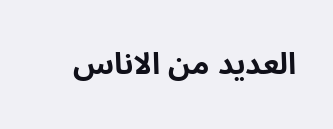العديد من الاناس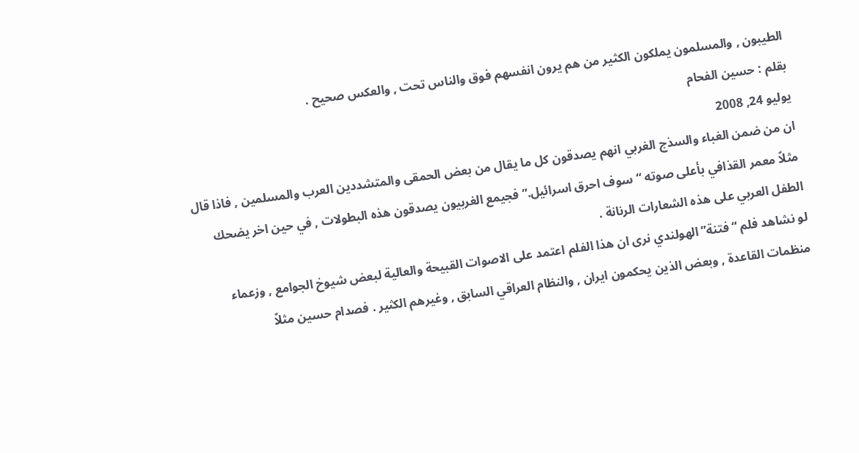الطيبون , والمسلمون يملكون الكثير من هم يرون انفسهم فوق والناس تحت , والعكس صحيح .
بقلم : حسين الفحام
يوليو 24, 2008
ان من ضمن الغباء والسذج الغربي انهم يصدقون كل ما يقال من بعض الحمقى والمتشددين العرب والمسلمين , فاذا قال مثلاً معمر القذافي بأعلى صوته “سوف احرق اسرائيل.” فجيمع الغربيون يصدقون هذه البطولات , في حين اخر يضحك الطفل العربي على هذه الشعارات الرنانة .
لو نشاهد فلم “فتنة” الهولندي نرى ان هذا الفلم اعتمد على الاصوات القبيحة والعالية لبعض شيوخ الجوامع , وزعماء منظمات القاعدة , وبعض الذين يحكمون ايران , والنظام العراقي السابق , وغيرهم الكثير . فصدام حسين مثلاً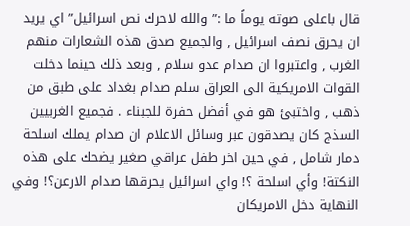قال باعلى صوته يوماً ما :” والله لاحرك نص اسرائيل” اي يريد ان يحرق نصف اسرائيل , والجميع صدق هذه الشعارات منهم الغرب , واعتبروا ان صدام عدو سلام , وبعد ذلك حينما دخلت القوات الامريكية الى العراق سلم صدام بغداد على طبق من ذهب , واختبئ هو في أفضل حفرة للجبناء . فجميع الغربيين السذج كان يصدقون عبر وسائل الاعلام ان صدام يملك اسلحة دمار شامل , في حين اخر طفل عراقي صغير يضحك على هذه النكتة! وأي اسلحة ؟! واي اسرائيل يحرقها صدام الارعن؟! وفي النهاية دخل الامريكان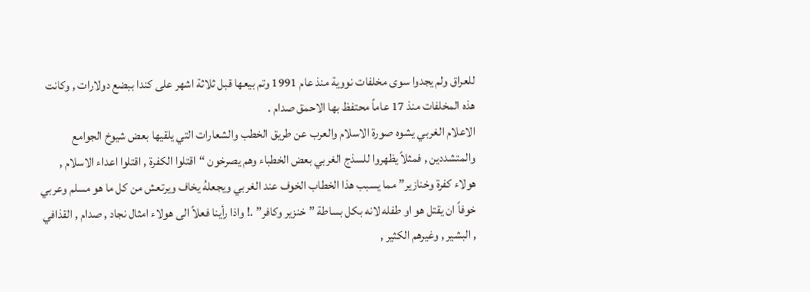للعراق ولم يجدوا سوى مخلفات نووية منذ عام 1991 وتم بيعها قبل ثلاثة اشهر على كندا ببضع دولارات , وكانت هذه المخلفات منذ 17 عاماً محتفظ بها الاحمق صدام .
الاعلام الغربي يشوه صورة الاسلام والعرب عن طريق الخطب والشعارات التي يلقيها بعض شيوخ الجوامع والمتشددين , فمثلاً يظهروا للسذج الغربي بعض الخطباء وهم يصرخون “اقتلوا الكفرة , اقتلوا اعداء الاسلام , هولاء كفرة وخنازير” مما يسبب هذا الخطاب الخوف عند الغربي ويجعلهُ يخاف ويرتعش من كل ما هو مسلم وعربي خوفاً ان يقتل هو او طفله لانه بكل بساطة ”خنزير وكافر” .! واذا رأينا فعلاً الى هولاء امثال نجاد , صدام , القذافي , البشير , وغيرهم الكثير ,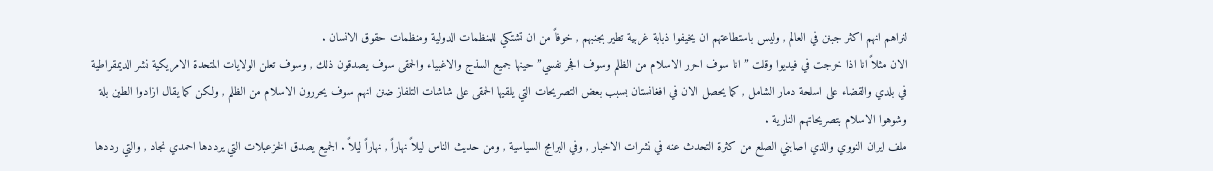لنراهم انهم اكثر جبنن في العالم , وليس باستطاعتهم ان يخيفوا ذبابة غربية تطير بجنبهم , خوفاً من ان تشتكي للمنظمات الدولية ومنظمات حقوق الانسان .
الان مثلاً انا اذا خرجت في فيديوا وقلت ” انا سوف احرر الاسلام من الظلم وسوف افجر نفسي” حينها جميع السذج والاغبياء والحمقى سوف يصدقون ذلك , وسوف تعلن الولايات المتحدة الامريكية نشر الديمقراطية في بلدي والقضاء على اسلحة دمار الشامل , كما يحصل الان في افغانستان بسبب بعض التصريحات التي يلقيها الحمقى على شاشات التلفاز ضنن انهم سوف يحررون الاسلام من الظلم , ولكن كما يقال ازادوا الطين بلة وشوهوا الاسلام بتصريحاتهم النارية .
ملف ايران النووي والذي اصابني الصلع من كثرة التحدث عنه في نشرات الاخبار , وفي البرامج السياسية , ومن حديث الناس ليلاً نهاراً , نهاراً ليلاً . الجميع يصدق الخزعبلات التي يرددها احمدي نجاد , والتي رددها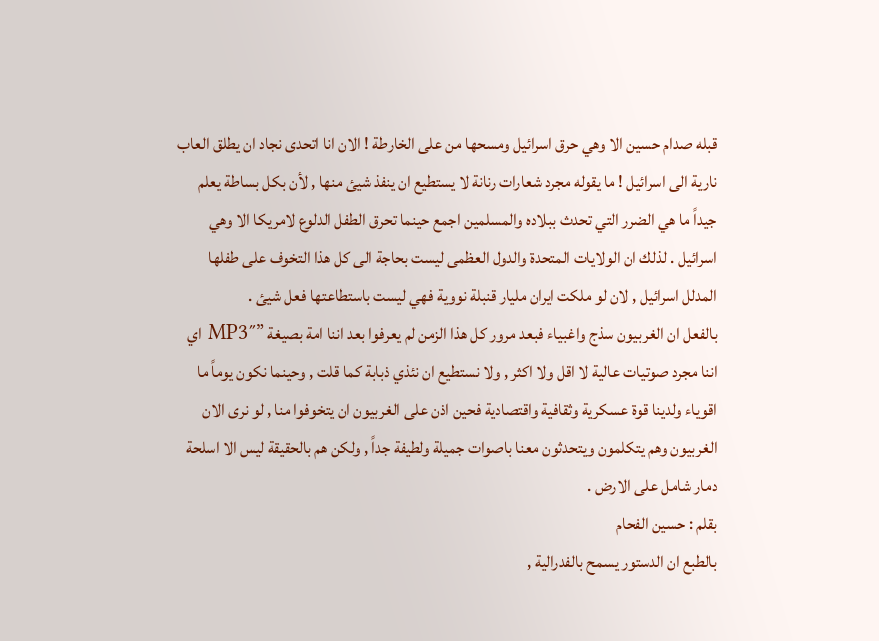قبله صدام حسين الا وهي حرق اسرائيل ومسحها من على الخارطة ! الان انا اتحدى نجاد ان يطلق العاب نارية الى اسرائيل ! ما يقوله مجرد شعارات رنانة لا يستطيع ان ينفذ شيئ منها , لأن بكل بساطة يعلم جيداً ما هي الضرر التي تحدث ببلاده والمسلمين اجمع حينما تحرق الطفل الدلوع لامريكا الا وهي اسرائيل . لذلك ان الولايات المتحدة والدول العظمى ليست بحاجة الى كل هذا التخوف على طفلها المدلل اسرائيل , لان لو ملكت ايران مليار قنبلة نووية فهي ليست باستطاعتها فعل شيئ .
بالفعل ان الغربيون سذج واغبياء فبعد مرور كل هذا الزمن لم يعرفوا بعد اننا امة بصيغة ”MP3″ اي اننا مجرد صوتيات عالية لا اقل ولا اكثر , ولا نستطيع ان نئذي ذبابة كما قلت , وحينما نكون يوماً ما اقوياء ولدينا قوة عسكرية وثقافية واقتصادية فحين اذن على الغربيون ان يتخوفوا منا , لو نرى الان الغربيون وهم يتكلمون ويتحدثون معنا باصوات جميلة ولطيفة جداً , ولكن هم بالحقيقة ليس الا اسلحة دمار شامل على الارض .
بقلم : حسين الفحام
بالطبع ان الدستور يسمح بالفدرالية ,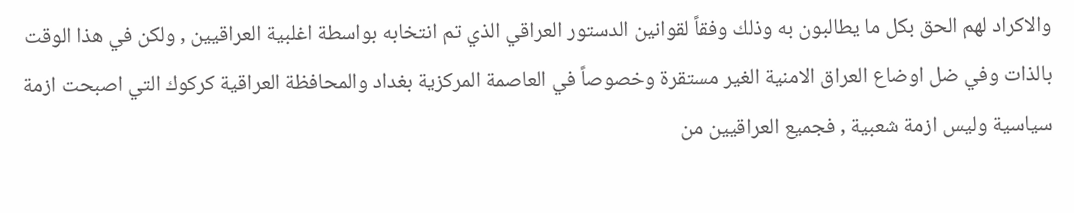والاكراد لهم الحق بكل ما يطالبون به وذلك وفقاً لقوانين الدستور العراقي الذي تم انتخابه بواسطة اغلبية العراقيين , ولكن في هذا الوقت بالذات وفي ضل اوضاع العراق الامنية الغير مستقرة وخصوصاً في العاصمة المركزية بغداد والمحافظة العراقية كركوك التي اصبحت ازمة سياسية وليس ازمة شعبية , فجميع العراقيين من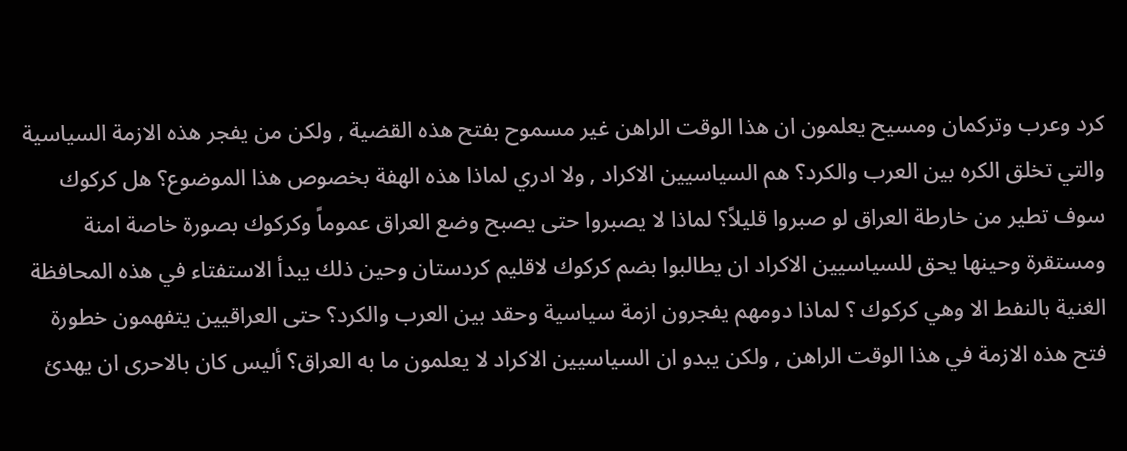كرد وعرب وتركمان ومسيح يعلمون ان هذا الوقت الراهن غير مسموح بفتح هذه القضية , ولكن من يفجر هذه الازمة السياسية والتي تخلق الكره بين العرب والكرد؟ هم السياسيين الاكراد , ولا ادري لماذا هذه الهفة بخصوص هذا الموضوع؟ هل كركوك سوف تطير من خارطة العراق لو صبروا قليلاً؟ لماذا لا يصبروا حتى يصبح وضع العراق عموماً وكركوك بصورة خاصة امنة ومستقرة وحينها يحق للسياسيين الاكراد ان يطالبوا بضم كركوك لاقليم كردستان وحين ذلك يبدأ الاستفتاء في هذه المحافظة الغنية بالنفط الا وهي كركوك ؟ لماذا دومهم يفجرون ازمة سياسية وحقد بين العرب والكرد؟ حتى العراقيين يتفهمون خطورة فتح هذه الازمة في هذا الوقت الراهن , ولكن يبدو ان السياسيين الاكراد لا يعلمون ما به العراق؟ أليس كان بالاحرى ان يهدئ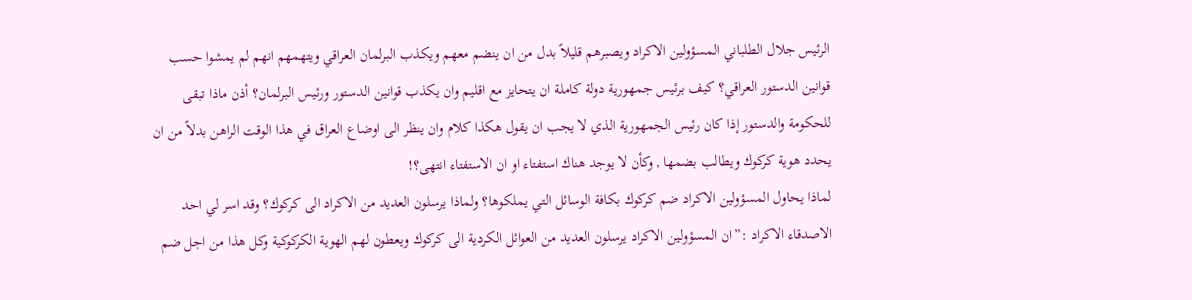الرئيس جلال الطلباني المسؤولين الاكراد ويصبرهم قليلاً بدل من ان ينضم معهم ويكذب البرلمان العراقي ويتهمهم انهم لم يمشوا حسب قوانين الدستور العراقي؟ كيف برئيس جمهورية دولة كاملة ان يتحايز مع اقليم وان يكذب قوانين الدستور ورئيس البرلمان؟ أذن ماذا تبقى للحكومة والدستور إذا كان رئيس الجمهورية الذي لا يجب ان يقول هكذا كلام وان ينظر الى اوضاع العراق في هذا الوقت الراهن بدلاً من ان يحدد هوية كركوك ويطالب بضمها , وكأن لا يوجد هناك استفتاء او ان الاستفتاء انتهى؟!
لماذا يحاول المسؤولين الاكراد ضم كركوك بكافة الوسائل التي يملكوها؟ ولماذا يرسلون العديد من الاكراد الى كركوك؟ وقد اسر لي احد الاصدقاء الاكراد :”ان المسؤولين الاكراد يرسلون العديد من العوائل الكردية الى كركوك ويعطون لهم الهوية الكركوكية وكل هذا من اجل ضم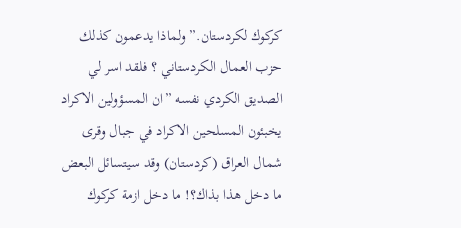كركوك لكردستان.” ولماذا يدعمون كذلك حزب العمال الكردستاني ؟ فلقد اسر لي الصديق الكردي نفسه ”ان المسؤولين الاكراد يخبئون المسلحين الاكراد في جبال وقرى شمال العراق (كردستان) وقد سيتسائل البعض ما دخل هذا بذاك؟! ما دخل ازمة كركوك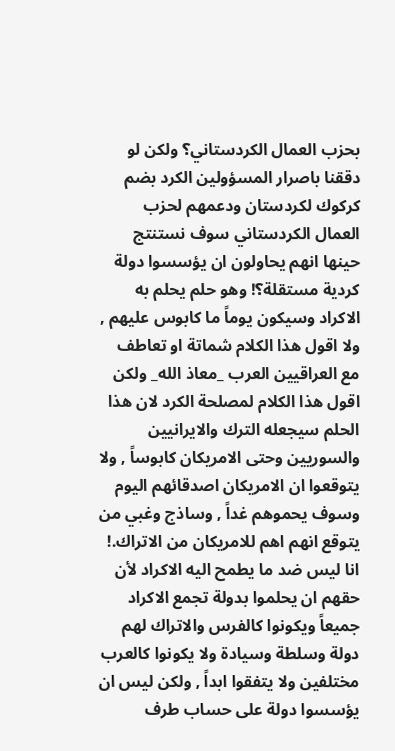بحزب العمال الكردستاني؟ ولكن لو دققنا باصرار المسؤولين الكرد بضم كركوك لكردستان ودعمهم لحزب العمال الكردستاني سوف نستنتج حينها انهم يحاولون ان يؤسسوا دولة كردية مستقلة؟! وهو حلم يحلم به الاكراد وسيكون يوماً ما كابوس عليهم , ولا اقول هذا الكلام شماتة او تعاطف مع العراقيين العرب _معاذ الله_ ولكن اقول هذا الكلام لمصلحة الكرد لان هذا الحلم سيجعله الترك والايرانيين والسوريين وحتى الامريكان كابوساً , ولا يتوقعوا ان الامريكان اصدقائهم اليوم وسوف يحموهم غداً , وساذج وغبي من يتوقع انهم اهم للامريكان من الاتراك.!
انا ليس ضد ما يطمح اليه الاكراد لأن حقهم ان يحلموا بدولة تجمع الاكراد جميعاً ويكونوا كالفرس والاتراك لهم دولة وسلطة وسيادة ولا يكونوا كالعرب مختلفين ولا يتفقوا ابداً , ولكن ليس ان يؤسسوا دولة على حساب طرف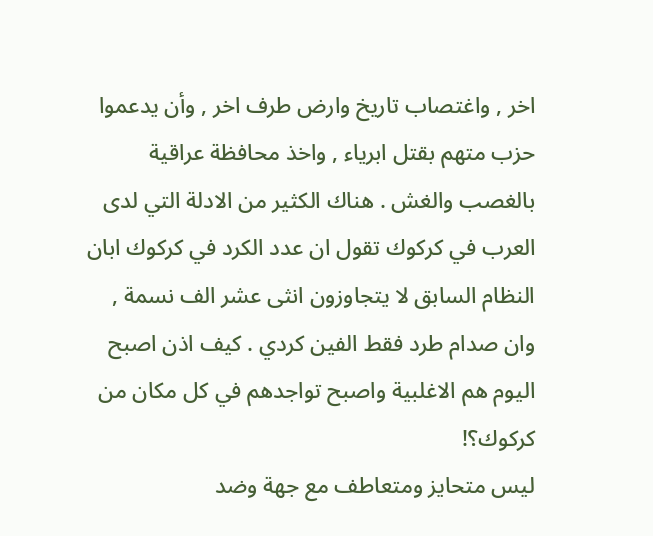اخر , واغتصاب تاريخ وارض طرف اخر , وأن يدعموا حزب متهم بقتل ابرياء , واخذ محافظة عراقية بالغصب والغش . هناك الكثير من الادلة التي لدى العرب في كركوك تقول ان عدد الكرد في كركوك ابان النظام السابق لا يتجاوزون انثى عشر الف نسمة , وان صدام طرد فقط الفين كردي . كيف اذن اصبح اليوم هم الاغلبية واصبح تواجدهم في كل مكان من كركوك؟!
ليس متحايز ومتعاطف مع جهة وضد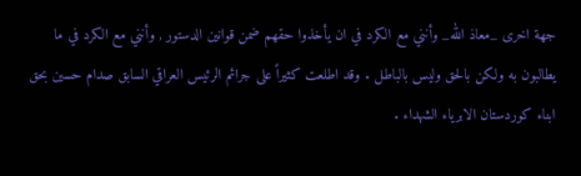جهة اخرى _معاذ الله_ وأنني مع الكرد في ان يأخذوا حقهم ضمن قوانين الدستور , وأنني مع الكرد في ما يطالبون به ولكن بالحق وليس بالباطل . وقد اطلعت كثيراً على جرائم الرئيس العراقي السابق صدام حسين بحق ابناء كوردستان الابرياء الشهداء .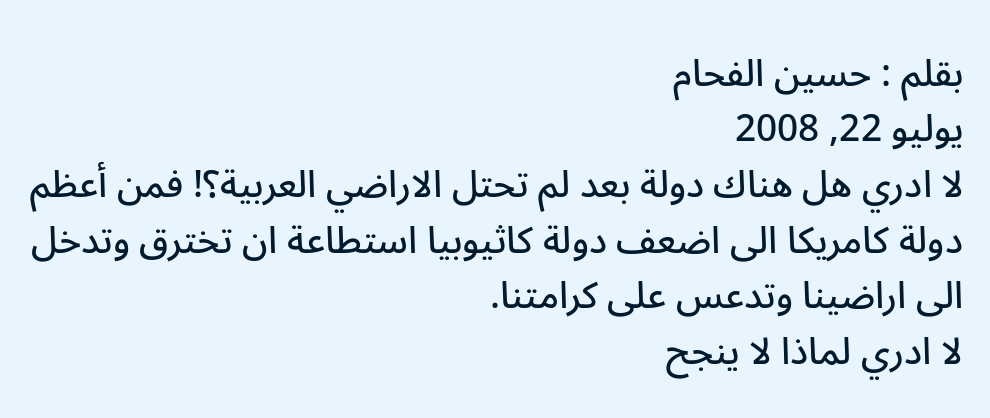بقلم : حسين الفحام
يوليو 22, 2008
لا ادري هل هناك دولة بعد لم تحتل الاراضي العربية؟! فمن أعظم دولة كامريكا الى اضعف دولة كاثيوبيا استطاعة ان تخترق وتدخل الى اراضينا وتدعس على كرامتنا.
لا ادري لماذا لا ينجح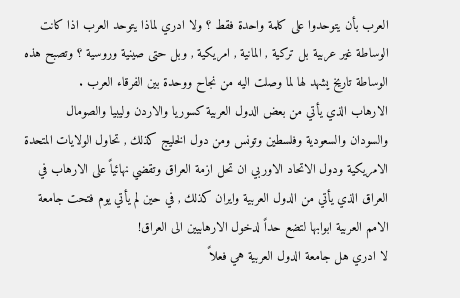العرب بأن يتوحدوا على كلمة واحدة فقط ؟ ولا ادري لماذا يتوحد العرب اذا كانت الوساطة غير عربية بل تركية , المانية , امريكية , وبل حتى صينية وروسية ؟ وتصبح هذه الوساطة تاريخ يشهد لها لما وصلت اليه من نجاح ووحدة بين الفرقاء العرب .
الارهاب الذي يأتي من بعض الدول العربية كسوريا والاردن وليبيا والصومال والسودان والسعودية وفلسطين وتونس ومن دول الخليج كذلك , تحاول الولايات المتحدة الامريكية ودول الاتحاد الاوربي ان تحل ازمة العراق وتقضي نهائياً على الارهاب في العراق الذي يأتي من الدول العربية وايران كذلك , في حين لم يأتي يوم فتحت جامعة الامم العربية ابوابها لتضع حداً لدخول الارهابيين الى العراق!
لا ادري هل جامعة الدول العربية هي فعلاً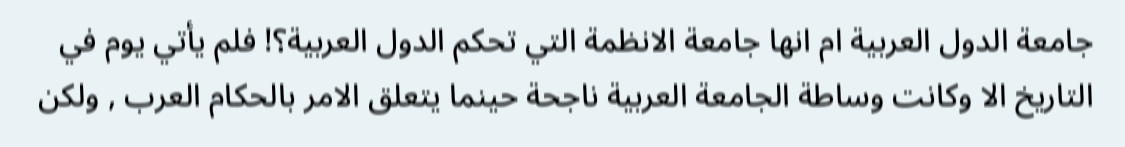جامعة الدول العربية ام انها جامعة الانظمة التي تحكم الدول العربية؟! فلم يأتي يوم في التاريخ الا وكانت وساطة الجامعة العربية ناجحة حينما يتعلق الامر بالحكام العرب , ولكن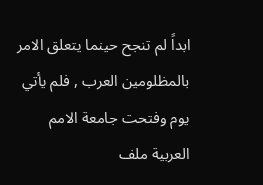ابداً لم تنجح حينما يتعلق الامر بالمظلومين العرب , فلم يأتي يوم وفتحت جامعة الامم العربية ملف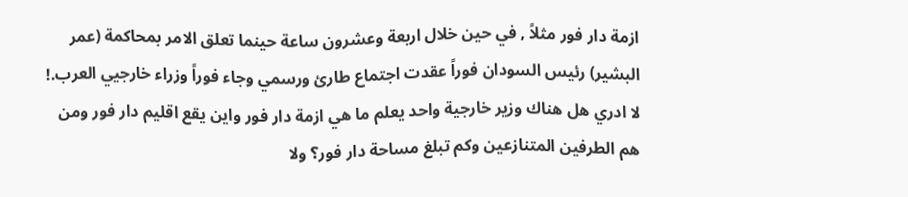ازمة دار فور مثلاً , في حين خلال اربعة وعشرون ساعة حينما تعلق الامر بمحاكمة (عمر البشير) رئيس السودان فوراً عقدت اجتماع طارئ ورسمي وجاء فوراً وزراء خارجيي العرب.!
لا ادري هل هناك وزير خارجية واحد يعلم ما هي ازمة دار فور واين يقع اقليم دار فور ومن هم الطرفين المتنازعين وكم تبلغ مساحة دار فور؟ ولا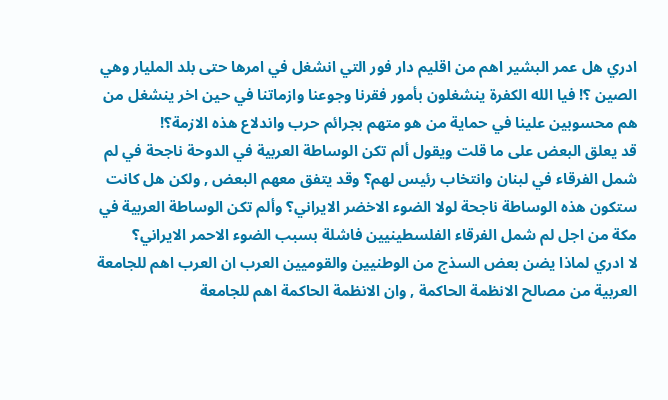ادري هل عمر البشير اهم من اقليم دار فور التي انشغل في امرها حتى بلد المليار وهي الصين ؟! فيا الله الكفرة ينشغلون بأمور فقرنا وجوعنا وازماتنا في حين اخر ينشغل من هم محسوبين علينا في حماية من هو متهم بجرائم حرب واندلاع هذه الازمة؟!
قد يعلق البعض على ما قلت ويقول ألم تكن الوساطة العربية في الدوحة ناجحة في لم شمل الفرقاء في لبنان وانتخاب رئيس لهم؟ وقد يتفق معهم البعض , ولكن هل كانت ستكون هذه الوساطة ناجحة لولا الضوء الاخضر الايراني؟ وألم تكن الوساطة العربية في مكة من اجل لم شمل الفرقاء الفلسطينيين فاشلة بسبب الضوء الاحمر الايراني؟
لا ادري لماذا يضن بعض السذج من الوطنيين والقوميين العرب ان العرب اهم للجامعة العربية من مصالح الانظمة الحاكمة , وان الانظمة الحاكمة اهم للجامعة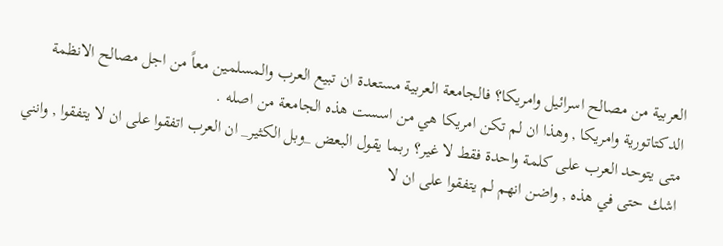العربية من مصالح اسرائيل وامريكا؟ فالجامعة العربية مستعدة ان تبيع العرب والمسلمين معاً من اجل مصالح الانظمة الدكتاتورية وامريكا , وهذا ان لم تكن امريكا هي من اسست هذه الجامعة من اصله .
متى يتوحد العرب على كلمة واحدة فقط لا غير؟ ربما يقول البعض _وبل الكثير_ ان العرب اتفقوا على ان لا يتفقوا , وانني اشك حتى في هذه , واضن انهم لم يتفقوا على ان لا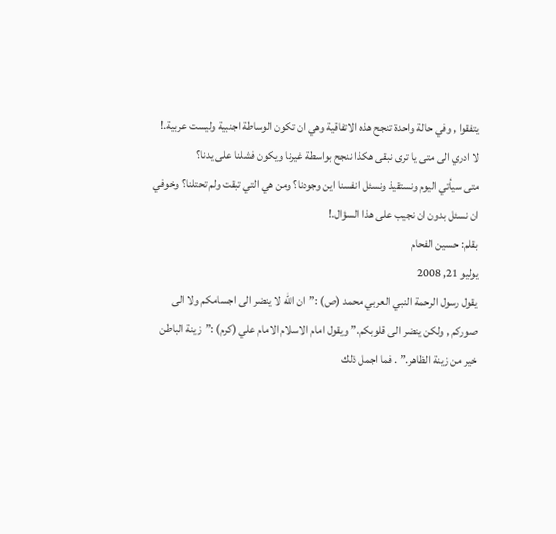يتفقوا , وفي حالة واحدة تنجح هذه الاتفاقية وهي ان تكون الوساطة اجنبية وليست عربية.!
لا ادري الى متى يا ترى نبقى هكذا ننجح بواسطة غيرنا ويكون فشلنا على يدنا؟
متى سيأتي اليوم ونستقيذ ونسئل انفسنا اين وجودنا؟ ومن هي التي تبقت ولم تحتلنا؟ وخوفي ان نسئل بدون ان نجيب على هذا السؤال.!
بقلم: حسين الفحام
يوليو 21, 2008
يقول رسول الرحمة النبي العربي محمد (ص) :”ان الله لا ينضر الى اجسامكم ولا الى صوركم , ولكن ينضر الى قلوبكم.” ويقول امام الاسلام الامام علي (كرم) :”زينة الباطن خير من زينة الظاهر.” . فما اجمل ذلك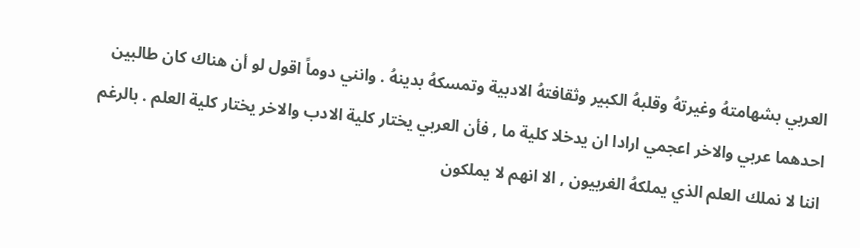العربي بشهامتهُ وغيرتهُ وقلبهُ الكبير وثقافتهُ الادبية وتمسكهُ بدينهُ . وانني دوماً اقول لو أن هناك كان طالبين احدهما عربي والاخر اعجمي ارادا ان يدخلا كلية ما , فأن العربي يختار كلية الادب والاخر يختار كلية العلم . بالرغم اننا لا نملك العلم الذي يملكهُ الغربيون , الا انهم لا يملكون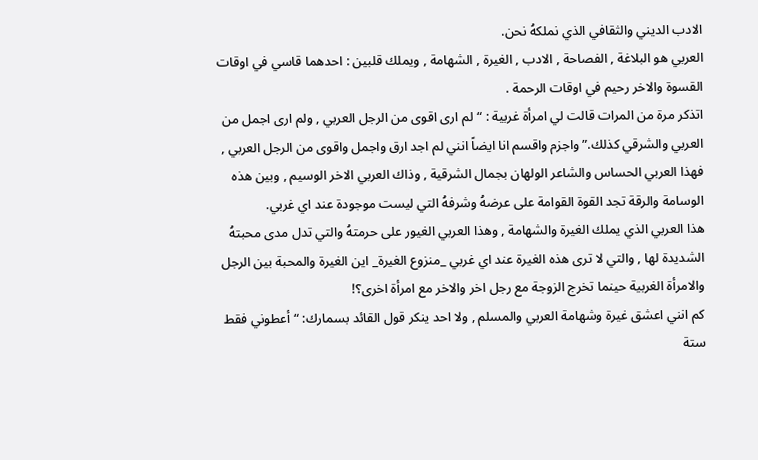الادب الديني والثقافي الذي نملكهُ نحن.
العربي هو البلاغة , الفصاحة , الادب , الغيرة , الشهامة , ويملك قلبين : احدهما قاسي في اوقات القسوة والاخر رحيم في اوقات الرحمة .
اتذكر مرة من المرات قالت لي امرأة غربية : “لم ارى اقوى من الرجل العربي , ولم ارى اجمل من العربي والشرقي كذلك.” واجزم واقسم انا ايضاً انني لم اجد ارق واجمل واقوى من الرجل العربي , فهذا العربي الحساس والشاعر الولهان بجمال الشرقية , وذاك العربي الاخر الوسيم , وبين هذه الوسامة والرقة تجد القوة القوامة على عرضهُ وشرفهُ التي ليست موجودة عند اي غربي.
هذا العربي الذي يملك الغيرة والشهامة , وهذا العربي الغيور على حرمتهُ والتي تدل مدى محبتهُ الشديدة لها , والتي لا ترى هذه الغيرة عند اي غربي _منزوع الغيرة_ اين الغيرة والمحبة بين الرجل والامرأة الغربية حينما تخرج الزوجة مع رجل اخر والاخر مع امرأة اخرى؟!
كم انني اعشق غيرة وشهامة العربي والمسلم , ولا احد ينكر قول القائد بسمارك: “أعطوني فقط ستة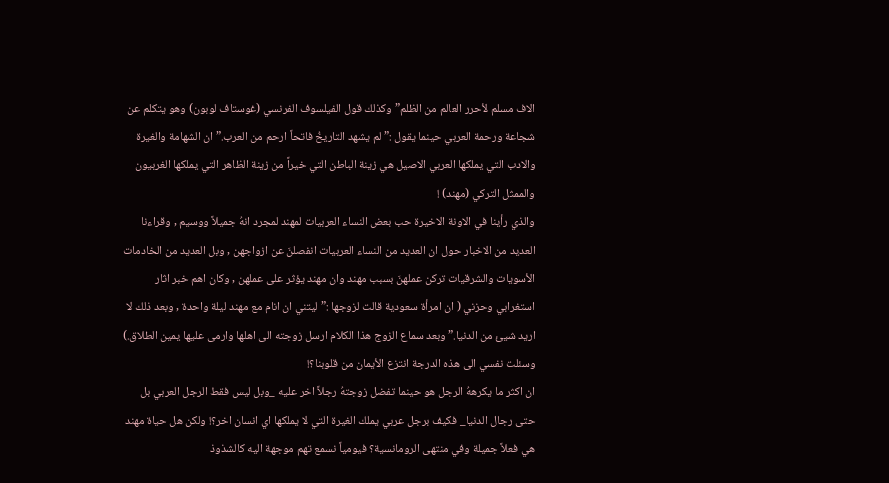الاف مسلم لأحرر العالم من الظلم” وكذلك قول الفيلسوف الفرنسي (غوستاف لوبون) وهو يتكلم عن شجاعة ورحمة العربي حينما يقول :” لم يشهد التاريخُ فاتحاً ارحم من العرب.” ان الشهامة والغيرة والادب التي يملكها العربي الاصيل هي زينة الباطن التي خيراً من زينة الظاهر التي يملكها الغربيون والممثل التركي (مهند) !
والذي رأينا في الاونة الاخيرة حب بعض النساء العربيات لمهند لمجرد انهُ جميلاً ووسيم , وقراءنا العديد من الاخبار حول ان العديد من النساء العربيات انفصلنَ عن ازواجهن , وبل العديد من الخادمات الأسويات والشرقيات تركن عملهنَ بسبب مهند وان مهند يؤثر على عملهن , وكان اهم خبر اثار استغرابي وحزني ( ان امرأة سعودية قالت لزوجها :”ليتني ان انام مع مهند ليلة واحدة , وبعد ذلك لا اريد شيئ من الدنيا.” وبعد سماع الزوج هذا الكلام ارسل زوجته الى اهلها وارمى عليها يمين الطلاق.) وسئلت نفسي الى هذه الدرجة انتزع الأيمان من قلوبنا؟!
ان اكثر ما يكرههُ الرجل هو حينما تفضل زوجتهُ رجلاً اخر عليه _وبل ليس فقط الرجل العربي بل حتى رجال الدنيا_ فكيف برجل عربي يملك الغيرة التي لا يملكها اي انسان اخر؟! ولكن هل حياة مهند هي فعلاً جميلة وفي منتهى الرومانسية؟ فيومياً نسمع تهم موجهة اليه كالشذوذ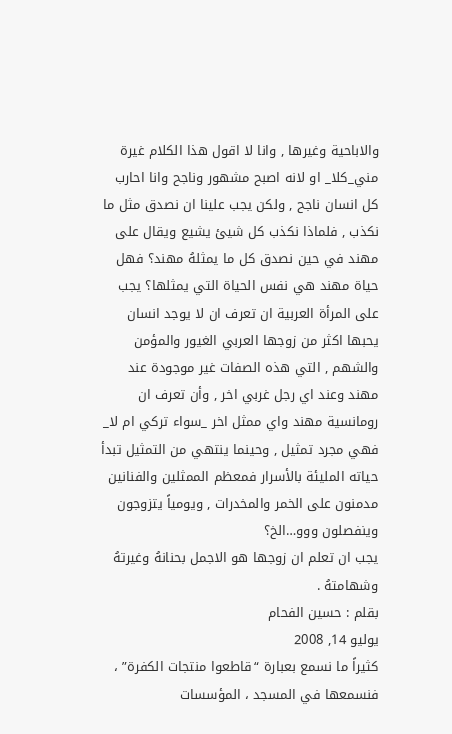والاباحية وغيرها , وانا لا اقول هذا الكلام غيرة مني_كلا_ او لانه اصبح مشهور وناجح وانا احارب كل انسان ناجح , ولكن يجب علينا ان نصدق مثل ما نكذب , فلماذا نكذب كل شيئ يشيع ويقال على مهند في حين نصدق كل ما يمثلهُ مهند؟ فهل حياة مهند هي نفس الحياة التي يمثلها؟ يجب على المرأة العربية ان تعرف ان لا يوجد انسان يحبها اكثر من زوجها العربي الغيور والمؤمن والشهم , التي هذه الصفات غير موجودة عند مهند وعند اي رجل غربي اخر , وأن تعرف ان رومانسية مهند واي ممثل اخر _سواء تركي ام لا_ فهي مجرد تمثيل , وحينما ينتهي من التمثيل تبدأ حياته المليئة بالأسرار فمعظم الممثلين والفنانين مدمنون على الخمر والمخدرات , ويومياً يتزوجون وينفصلون ووو…الخ؟
يجب ان تعلم ان زوجها هو الاجمل بحنانهُ وغيرتهُ وشهامتهُ .
بقلم : حسين الفحام
يوليو 14, 2008
كثيراً ما نسمع بعبارة “قاطعوا منتجات الكفرة” ، فنسمعها في المسجد ، المؤسسات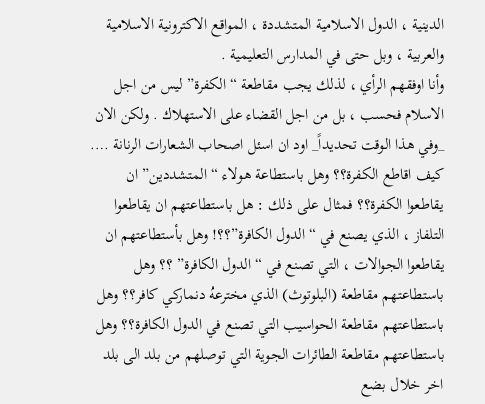الدينية ، الدول الاسلامية المتشددة ، المواقع الاكترونية الاسلامية والعربية ، وبل حتى في المدارس التعليمية .
وأنا اوفقهم الرأي ، لذلك يجب مقاطعة “الكفرة” ليس من اجل الاسلام فحسب ، بل من اجل القضاء على الاستهلاك . ولكن الان _وفي هذا الوقت تحديداً_ اود ان اسئل اصحاب الشعارات الرنانة …. كيف اقاطع الكفرة؟؟ وهل باستطاعة هولاء “المتشددين” ان يقاطعوا الكفرة؟؟ فمثال على ذلك : هل باستطاعتهم ان يقاطعوا التلفاز ، الذي يصنع في “الدول الكافرة”؟؟! وهل بأستطاعتهم ان يقاطعوا الجوالات ، التي تصنع في “الدول الكافرة” ؟؟ وهل باستطاعتهم مقاطعة (البلوتوث) الذي مخترعهُ دنماركي كافر؟؟ وهل باستطاعتهم مقاطعة الحواسيب التي تصنع في الدول الكافرة؟؟ وهل باستطاعتهم مقاطعة الطائرات الجوية التي توصلهم من بلد الى بلد اخر خلال بضع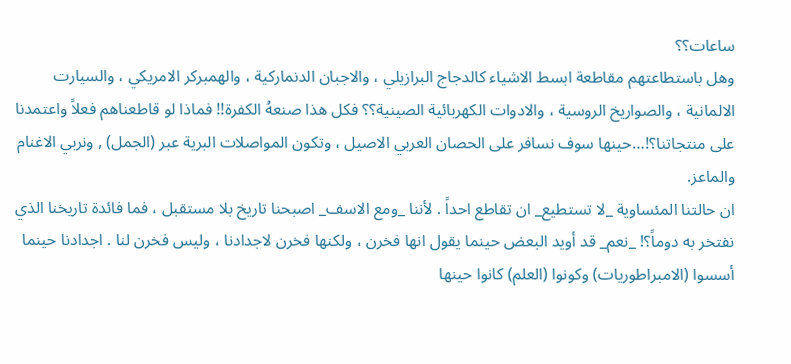ساعات؟؟
وهل باستطاعتهم مقاطعة ابسط الاشياء كالدجاج البرازيلي ، والاجبان الدنماركية ، والهمبركر الامريكي ، والسيارت الالمانية ، والصواريخ الروسية ، والادوات الكهربائية الصينية؟؟ فكل هذا صنعهُ الكفرة!! فماذا لو قاطعناهم فعلاً واعتمدنا على منتجاتنا؟!…حينها سوف نسافر على الحصان العربي الاصيل ، وتكون المواصلات البرية عبر (الجمل) , ونربي الاغنام والماعز.
ان حالتنا المئساوية _لا تستطيع_ ان تقاطع احداً . لأننا _ومع الاسف_ اصبحنا تاريخ بلا مستقبل ، فما فائدة تاريخنا الذي نفتخر به دوماً؟! _نعم_ قد أويد البعض حينما يقول انها فخرن ، ولكنها فخرن لاجدادنا ، وليس فخرن لنا . اجدادنا حينما أسسوا (الامبراطوريات) وكونوا (العلم) كانوا حينها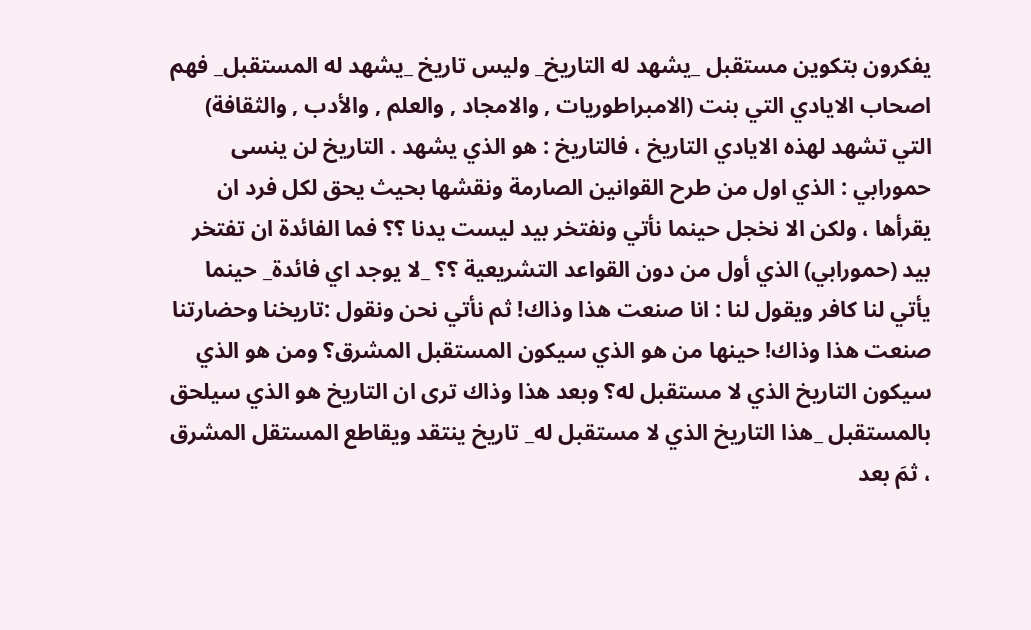يفكرون بتكوين مستقبل _يشهد له التاريخ_ وليس تاريخ _يشهد له المستقبل_ فهم اصحاب الايادي التي بنت (الامبراطوريات , والامجاد , والعلم , والأدب , والثقافة) التي تشهد لهذه الايادي التاريخ ، فالتاريخ : هو الذي يشهد . التاريخ لن ينسى حمورابي : الذي اول من طرح القوانين الصارمة ونقشها بحيث يحق لكل فرد ان يقرأها ، ولكن الا نخجل حينما نأتي ونفتخر بيد ليست يدنا ؟؟ فما الفائدة ان تفتخر بيد (حمورابي) الذي أول من دون القواعد التشريعية ؟؟ _لا يوجد اي فائدة_ حينما يأتي لنا كافر ويقول لنا : انا صنعت هذا وذاك! ثم نأتي نحن ونقول :تاريخنا وحضارتنا صنعت هذا وذاك! حينها من هو الذي سيكون المستقبل المشرق؟ ومن هو الذي سيكون التاريخ الذي لا مستقبل له؟ وبعد هذا وذاك ترى ان التاريخ هو الذي سيلحق بالمستقبل _هذا التاريخ الذي لا مستقبل له_ تاريخ ينتقد ويقاطع المستقل المشرق ، ثمَ بعد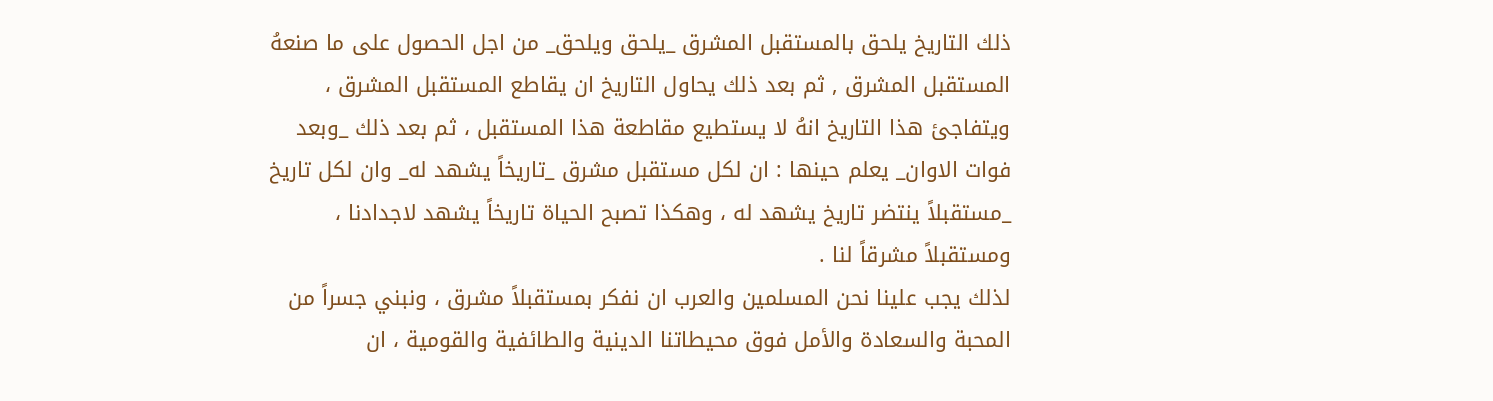ذلك التاريخ يلحق بالمستقبل المشرق _يلحق ويلحق_ من اجل الحصول على ما صنعهُ المستقبل المشرق , ثم بعد ذلك يحاول التاريخ ان يقاطع المستقبل المشرق ، ويتفاجئ هذا التاريخ انهُ لا يستطيع مقاطعة هذا المستقبل ، ثم بعد ذلك _وبعد فوات الاوان_ يعلم حينها : ان لكل مستقبل مشرق _تاريخاً يشهد له_ وان لكل تاريخ _مستقبلاً ينتضر تاريخ يشهد له ، وهكذا تصبح الحياة تاريخاً يشهد لاجدادنا ، ومستقبلاً مشرقاً لنا .
لذلك يجب علينا نحن المسلمين والعرب ان نفكر بمستقبلاً مشرق ، ونبني جسراً من المحبة والسعادة والأمل فوق محيطاتنا الدينية والطائفية والقومية ، ان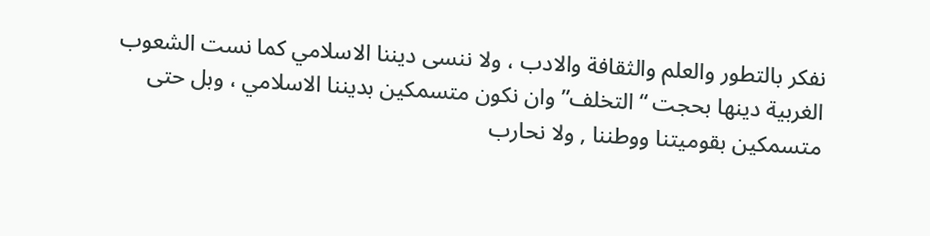نفكر بالتطور والعلم والثقافة والادب ، ولا ننسى ديننا الاسلامي كما نست الشعوب الغربية دينها بحجت “التخلف” وان نكون متسمكين بديننا الاسلامي ، وبل حتى متسمكين بقوميتنا ووطننا , ولا نحارب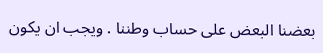بعضنا البعض على حساب وطننا . ويجب ان يكون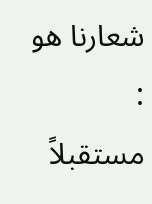شعارنا هو :
مستقبلاً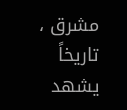مشرق ، تاريخاً يشهد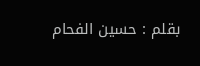بقلم : حسين الفحام